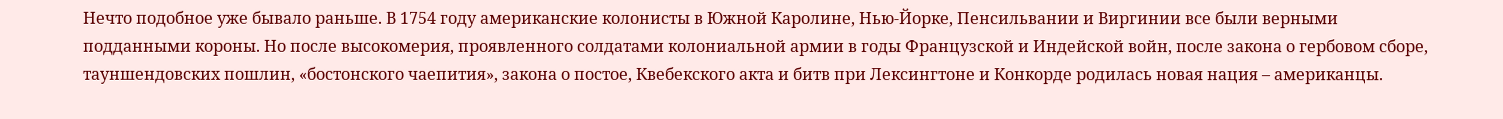Нечто подобное уже бывало раньше. В 1754 году американские колонисты в Южной Каролине, Нью-Йорке, Пенсильвании и Виргинии все были верными подданными короны. Но после высокомерия, проявленного солдатами колониальной армии в годы Французской и Индейской войн, после закона о гербовом сборе, тауншендовских пошлин, «бостонского чаепития», закона о постое, Квебекского акта и битв при Лексингтоне и Конкорде родилась новая нация – американцы.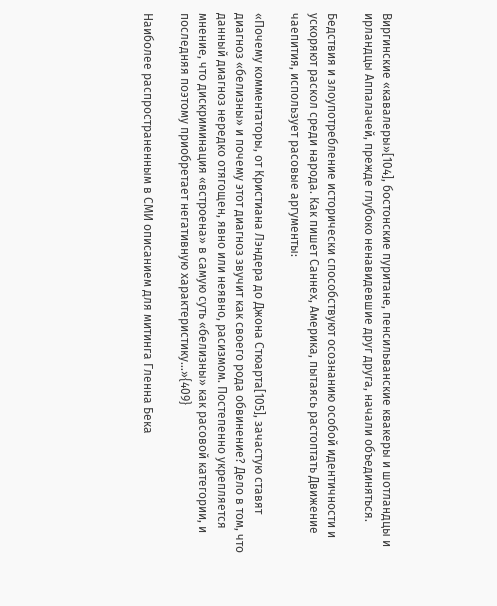Виргинские «кавалеры»[104], бостонские пуритане, пенсильванские квакеры и шотландцы и ирландцы Аппалачей, прежде глубоко ненавидевшие друг друга, начали объединяться.

Бедствия и злоупотребление исторически способствуют осознанию особой идентичности и ускоряют раскол среди народа. Как пишет Саннех, Америка, пытаясь растоптать Движение чаепития, использует расовые аргументы:

«Почему комментаторы, от Кристиана Лэндера до Джона Стюарта[105], зачастую ставят диагноз «белизны» и почему этот диагноз звучит как своего рода обвинение? Дело в том, что данный диагноз нередко отягощен, явно или неявно, расизмом. Постепенно укрепляется мнение, что дискриминация «встроена» в самую суть «белизны» как расовой категории, и последняя поэтому приобретает негативную характеристику…»{409}

Наиболее распространенным в СМИ описанием для митинга Гленна Бека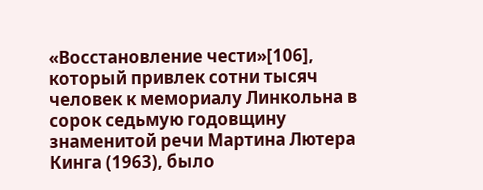«Восстановление чести»[106], который привлек сотни тысяч человек к мемориалу Линкольна в сорок седьмую годовщину знаменитой речи Мартина Лютера Кинга (1963), было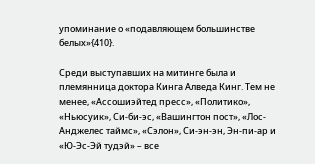упоминание о «подавляющем большинстве белых»{410}.

Среди выступавших на митинге была и племянница доктора Кинга Алведа Кинг. Тем не менее, «Ассошиэйтед пресс», «Политико», «Ньюсуик», Си-би-эс, «Вашингтон пост», «Лос-Анджелес таймс», «Сэлон», Си-эн-эн, Эн-пи-ар и «Ю-Эс-Эй тудэй» – все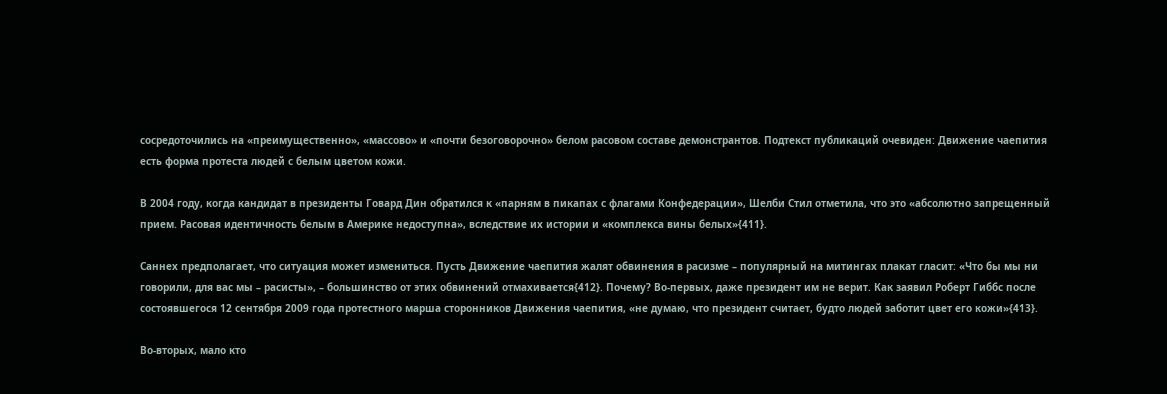сосредоточились на «преимущественно», «массово» и «почти безоговорочно» белом расовом составе демонстрантов. Подтекст публикаций очевиден: Движение чаепития есть форма протеста людей с белым цветом кожи.

В 2004 году, когда кандидат в президенты Говард Дин обратился к «парням в пикапах с флагами Конфедерации», Шелби Стил отметила, что это «абсолютно запрещенный прием. Расовая идентичность белым в Америке недоступна», вследствие их истории и «комплекса вины белых»{411}.

Саннех предполагает, что ситуация может измениться. Пусть Движение чаепития жалят обвинения в расизме – популярный на митингах плакат гласит: «Что бы мы ни говорили, для вас мы – расисты», – большинство от этих обвинений отмахивается{412}. Почему? Во-первых, даже президент им не верит. Как заявил Роберт Гиббс после состоявшегося 12 сентября 2009 года протестного марша сторонников Движения чаепития, «не думаю, что президент считает, будто людей заботит цвет его кожи»{413}.

Во-вторых, мало кто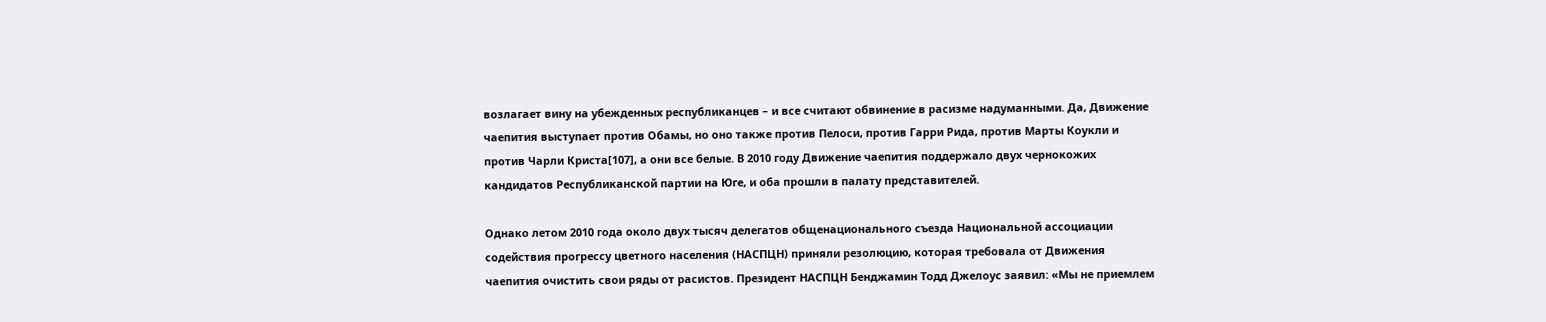возлагает вину на убежденных республиканцев – и все считают обвинение в расизме надуманными. Да, Движение чаепития выступает против Обамы, но оно также против Пелоси, против Гарри Рида, против Марты Коукли и против Чарли Криста[107], а они все белые. В 2010 году Движение чаепития поддержало двух чернокожих кандидатов Республиканской партии на Юге, и оба прошли в палату представителей.

Однако летом 2010 года около двух тысяч делегатов общенационального съезда Национальной ассоциации содействия прогрессу цветного населения (НАСПЦН) приняли резолюцию, которая требовала от Движения чаепития очистить свои ряды от расистов. Президент НАСПЦН Бенджамин Тодд Джелоус заявил: «Мы не приемлем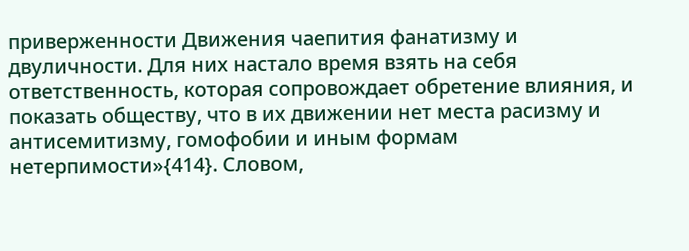приверженности Движения чаепития фанатизму и двуличности. Для них настало время взять на себя ответственность, которая сопровождает обретение влияния, и показать обществу, что в их движении нет места расизму и антисемитизму, гомофобии и иным формам нетерпимости»{414}. Словом,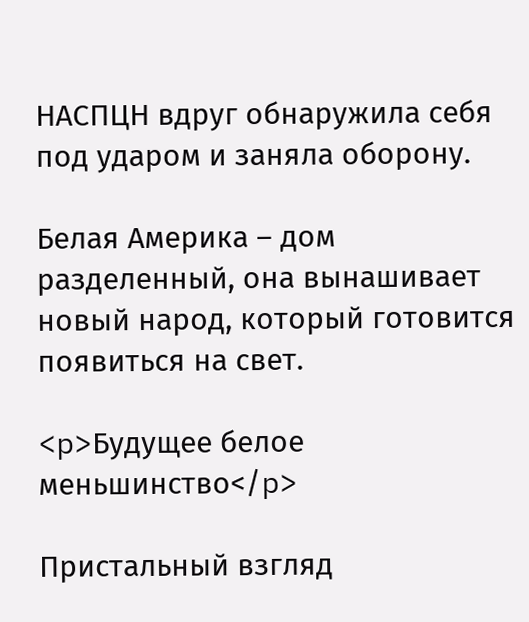НАСПЦН вдруг обнаружила себя под ударом и заняла оборону.

Белая Америка – дом разделенный, она вынашивает новый народ, который готовится появиться на свет.

<p>Будущее белое меньшинство</p>

Пристальный взгляд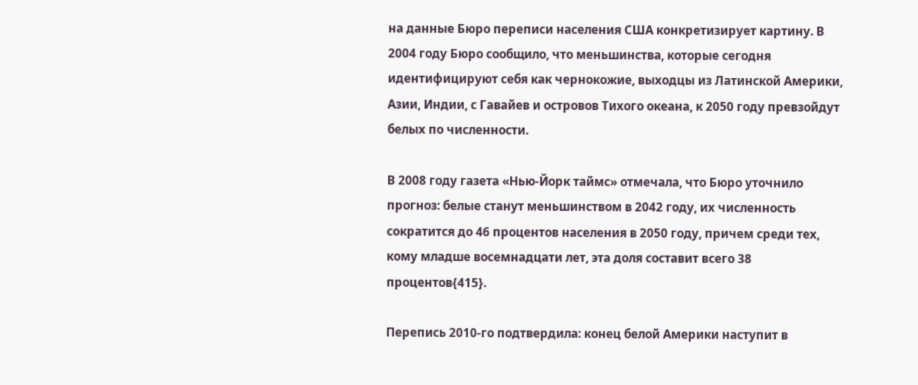на данные Бюро переписи населения США конкретизирует картину. В 2004 году Бюро сообщило, что меньшинства, которые сегодня идентифицируют себя как чернокожие, выходцы из Латинской Америки, Азии, Индии, с Гавайев и островов Тихого океана, к 2050 году превзойдут белых по численности.

В 2008 году газета «Нью-Йорк таймс» отмечала, что Бюро уточнило прогноз: белые станут меньшинством в 2042 году, их численность сократится до 46 процентов населения в 2050 году, причем среди тех, кому младше восемнадцати лет, эта доля составит всего 38 процентов{415}.

Перепись 2010-го подтвердила: конец белой Америки наступит в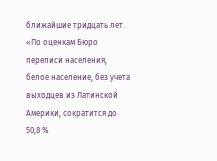ближайшие тридцать лет. «По оценкам Бюро переписи населения, белое население, без учета выходцев из Латинской Америки, сократится до 50,8 %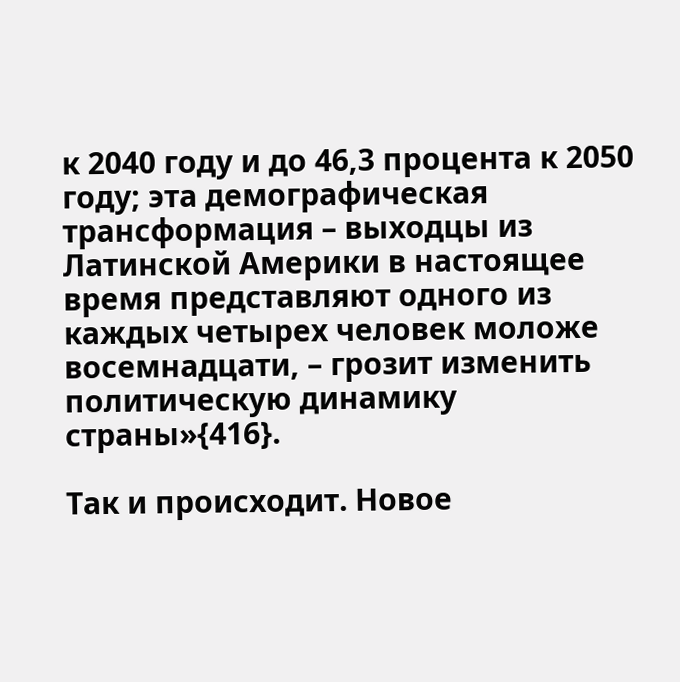к 2040 году и до 46,3 процента к 2050 году; эта демографическая трансформация – выходцы из Латинской Америки в настоящее время представляют одного из каждых четырех человек моложе восемнадцати, – грозит изменить политическую динамику страны»{416}.

Так и происходит. Новое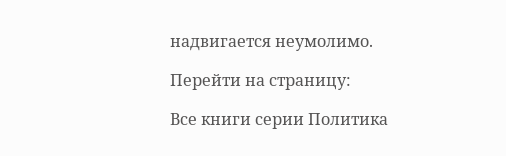надвигается неумолимо.

Перейти на страницу:

Все книги серии Политика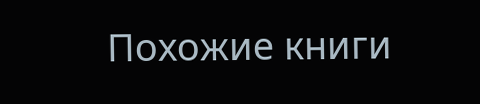Похожие книги